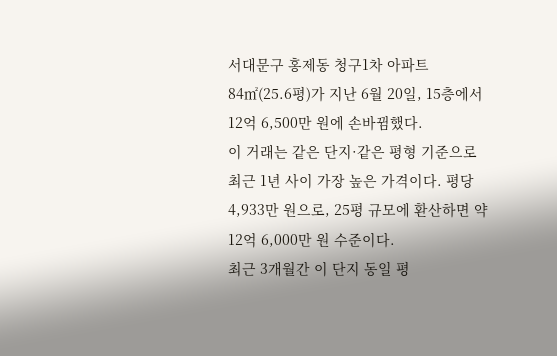서대문구 홍제동 청구1차 아파트 84㎡(25.6평)가 지난 6월 20일, 15층에서 12억 6,500만 원에 손바뀜했다.
이 거래는 같은 단지·같은 평형 기준으로 최근 1년 사이 가장 높은 가격이다. 평당 4,933만 원으로, 25평 규모에 환산하면 약 12억 6,000만 원 수준이다.
최근 3개월간 이 단지 동일 평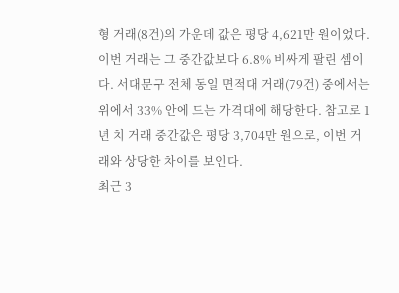형 거래(8건)의 가운데 값은 평당 4,621만 원이었다. 이번 거래는 그 중간값보다 6.8% 비싸게 팔린 셈이다. 서대문구 전체 동일 면적대 거래(79건) 중에서는 위에서 33% 안에 드는 가격대에 해당한다. 참고로 1년 치 거래 중간값은 평당 3,704만 원으로, 이번 거래와 상당한 차이를 보인다.
최근 3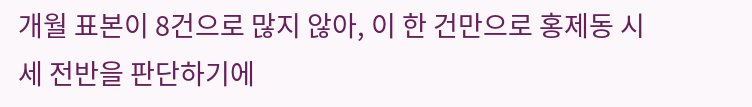개월 표본이 8건으로 많지 않아, 이 한 건만으로 홍제동 시세 전반을 판단하기에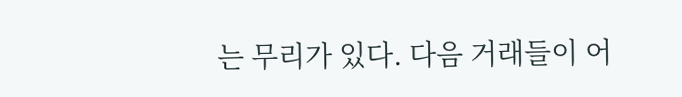는 무리가 있다. 다음 거래들이 어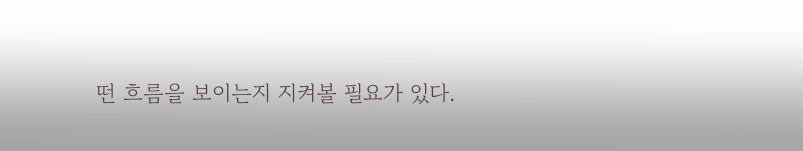떤 흐름을 보이는지 지켜볼 필요가 있다.